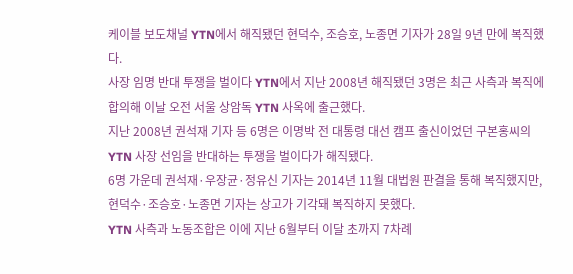케이블 보도채널 YTN에서 해직됐던 현덕수, 조승호, 노종면 기자가 28일 9년 만에 복직했다.
사장 임명 반대 투쟁을 벌이다 YTN에서 지난 2008년 해직됐던 3명은 최근 사측과 복직에 합의해 이날 오전 서울 상암독 YTN 사옥에 출근했다.
지난 2008년 권석재 기자 등 6명은 이명박 전 대통령 대선 캠프 출신이었던 구본홍씨의 YTN 사장 선임을 반대하는 투쟁을 벌이다가 해직됐다.
6명 가운데 권석재·우장균·정유신 기자는 2014년 11월 대법원 판결을 통해 복직했지만, 현덕수·조승호·노종면 기자는 상고가 기각돼 복직하지 못했다.
YTN 사측과 노동조합은 이에 지난 6월부터 이달 초까지 7차례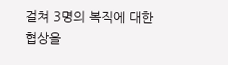걸쳐 3명의 복직에 대한 협상을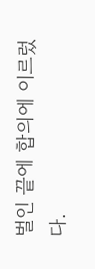벌인 끝에 합의에 이르렀다.